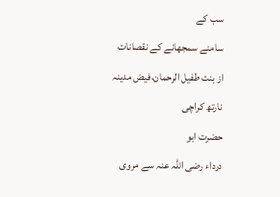سب کے
سامنے سمجھانے کے نقصانات از بنت طفیل الرحمان،فیض مدینہ نارتھ کراچی
حضرت ابو
درداء رضی اللہ عنہ سے مروی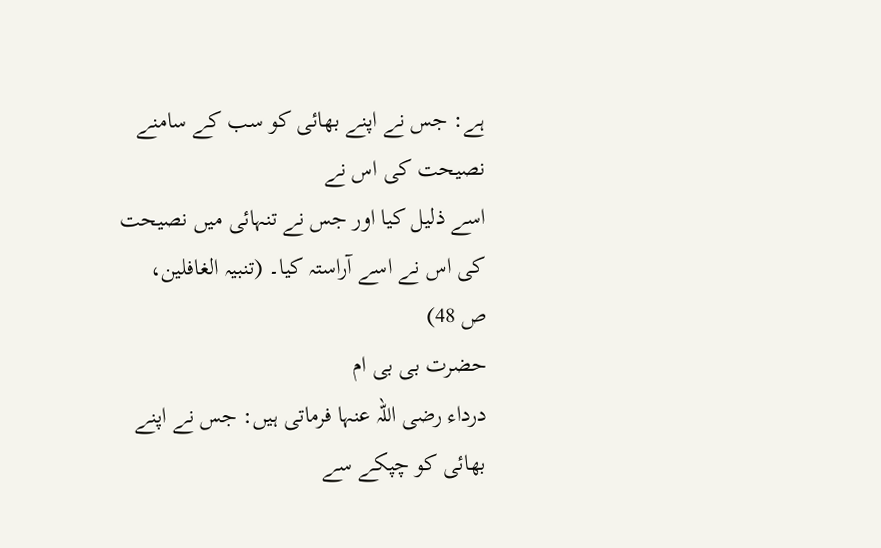ہے: جس نے اپنے بھائی کو سب کے سامنے نصیحت کی اس نے
اسے ذلیل کیا اور جس نے تنہائی میں نصیحت کی اس نے اسے آراستہ کیا۔ (تنبیہ الغافلین،
ص 48)
حضرت بی بی ام
درداء رضی اللہ عنہا فرماتی ہیں: جس نے اپنے بھائی کو چپکے سے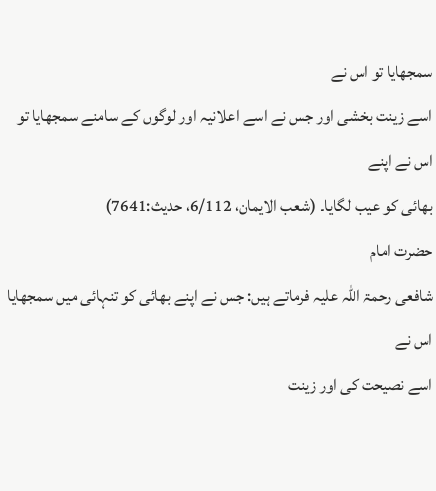سمجھایا تو اس نے
اسے زینت بخشی اور جس نے اسے اعلانیہ اور لوگوں کے سامنے سمجھایا تو اس نے اپنے
بھائی کو عیب لگایا۔ (شعب الایمان، 6/112، حدیث:7641)
حضرت امام
شافعی رحمۃ اللہ علیہ فرماتے ہیں: جس نے اپنے بھائی کو تنہائی میں سمجھایا اس نے
اسے نصیحت کی اور زینت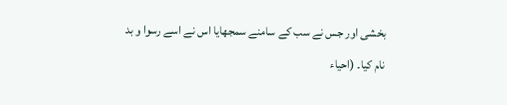بخشی اور جس نے سب کے سامنے سمجھایا اس نے اسے رسوا و بد
نام کیا۔ (احیاء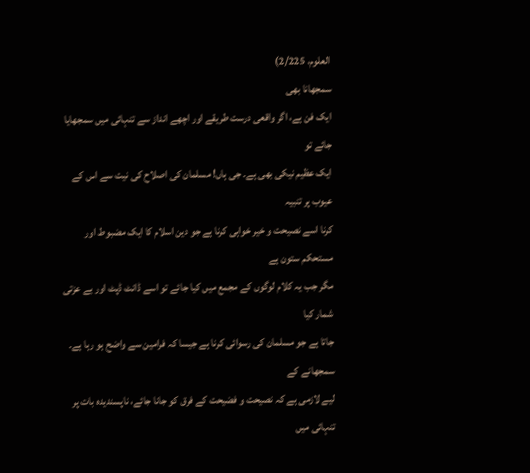العلوم، 2/225)
سمجھانا بھی
ایک فن ہے، اگر واقعی درست طریقے اور اچھے انداز سے تنہائی میں سمجھایا جائے تو
ایک عظیم نیکی بھی ہے۔ جی ہاں! مسلمان کی اصلاح کی نیت سے اس کے عیوب پر تنبیہ
کرنا اسے نصیحت و خیر خواہی کرنا ہے جو دین اسلام کا ایک مضبوط اور مستحکم ستون ہے
مگر جب یہ کلام لوگوں کے مجمع میں کیا جائے تو اسے ڈانٹ ڈپٹ اور بے عزتی شمار کیا
جاتا ہے جو مسلمان کی رسوائی کرنا ہے جیسا کہ فرامین سے واضح ہو رہا ہے۔
سمجھانے کے
لیے لازمی ہے کہ نصیحت و فضیحت کے فرق کو جانا جائے، ناپسندیدہ بات پر تنہائی میں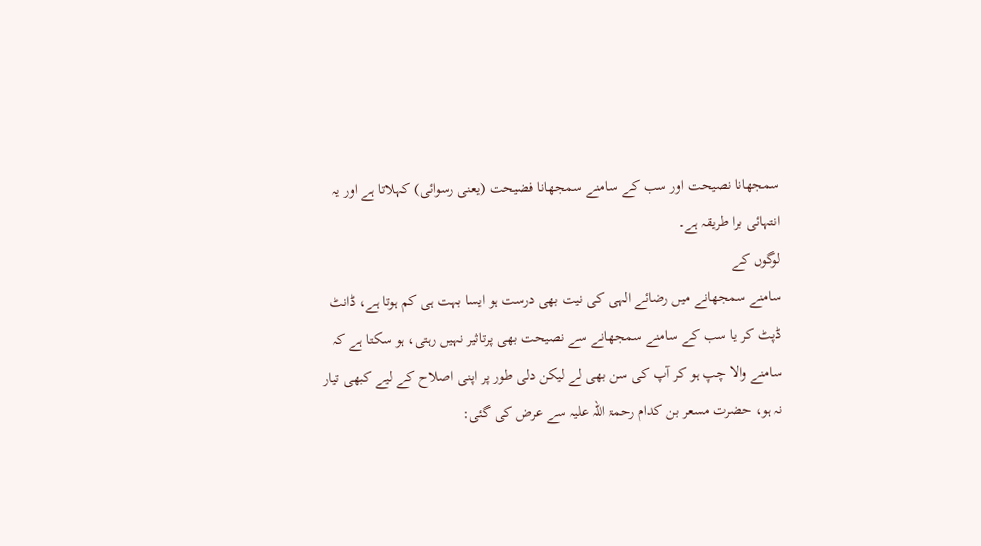سمجھانا نصیحت اور سب کے سامنے سمجھانا فضیحت (یعنی رسوائی) کہلاتا ہے اور یہ
انتہائی برا طریقہ ہے۔
لوگوں کے
سامنے سمجھانے میں رضائے الہی کی نیت بھی درست ہو ایسا بہت ہی کم ہوتا ہے، ڈانٹ
ڈپٹ کر یا سب کے سامنے سمجھانے سے نصیحت بھی پرتاثیر نہیں رہتی، ہو سکتا ہے کہ
سامنے والا چپ ہو کر آپ کی سن بھی لے لیکن دلی طور پر اپنی اصلاح کے لیے کبھی تیار
نہ ہو، حضرت مسعر بن کدام رحمۃ اللہ علیہ سے عرض کی گئی: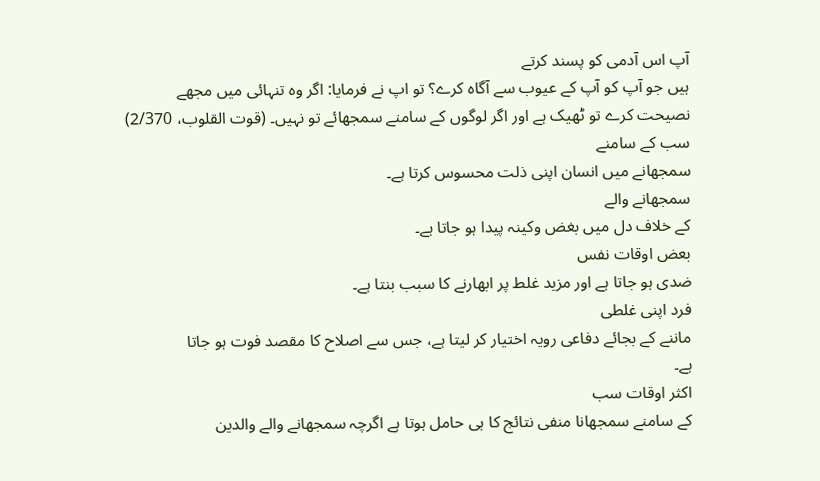آپ اس آدمی کو پسند کرتے
ہیں جو آپ کو آپ کے عیوب سے آگاہ کرے؟ تو اپ نے فرمایا: اگر وہ تنہائی میں مجھے
نصیحت کرے تو ٹھیک ہے اور اگر لوگوں کے سامنے سمجھائے تو نہیں۔ (قوت القلوب، 2/370)
سب کے سامنے
سمجھانے میں انسان اپنی ذلت محسوس کرتا ہے۔
سمجھانے والے
کے خلاف دل میں بغض وکینہ پیدا ہو جاتا ہے۔
بعض اوقات نفس
ضدی ہو جاتا ہے اور مزید غلط پر ابھارنے کا سبب بنتا ہے۔
فرد اپنی غلطی
ماننے کے بجائے دفاعی رویہ اختیار کر لیتا ہے، جس سے اصلاح کا مقصد فوت ہو جاتا
ہے۔
اکثر اوقات سب
کے سامنے سمجھانا منفی نتائج کا ہی حامل ہوتا ہے اگرچہ سمجھانے والے والدین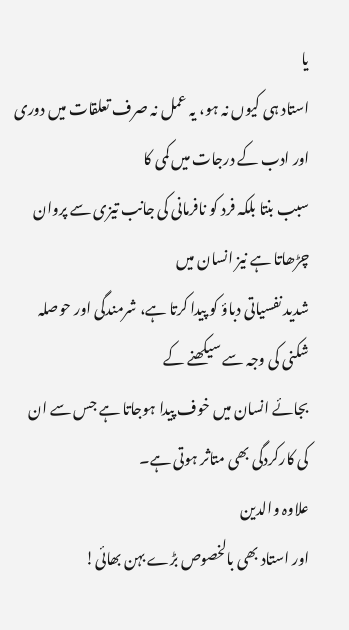یا
استاد ہی کیوں نہ ہو، یہ عمل نہ صرف تعلقات میں دوری اور ادب کے درجات میں کمی کا
سبب بنتا بلکہ فرد کو نافرمانی کی جانب تیزی سے پروان چڑھاتا ہے نیز انسان میں
شدید نفسیاتی دباؤ کو پیدا کرتا ہے، شرمندگی اور حوصلہ شکنی کی وجہ سے سیکھنے کے
بجائے انسان میں خوف پیدا ہوجاتا ہے جس سے ان کی کارکردگی بھی متاثر ہوتی ہے۔
علاوہ والدین
اور استاد بھی بالخصوص بڑے بہن بھائی!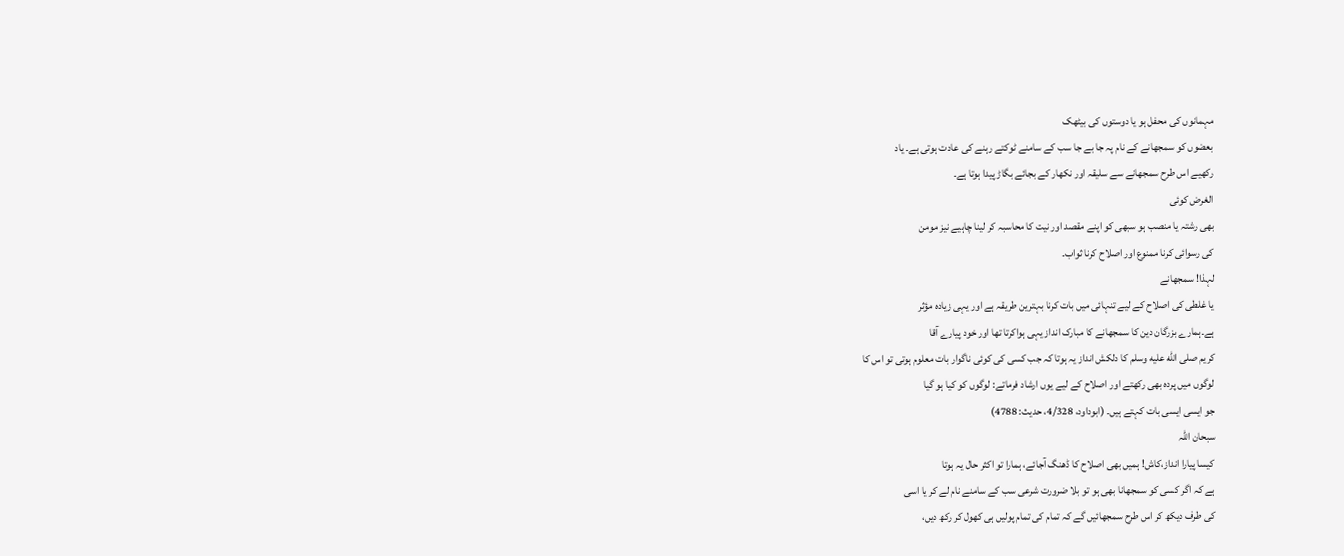مہمانوں کی محفل ہو یا دوستوں کی بیٹھک
بعضوں کو سمجھانے کے نام پہ جا بے جا سب کے سامنے ٹوکتے رہنے کی عادت ہوتی ہے۔ یاد
رکھیے اس طرح سمجھانے سے سلیقہ اور نکھار کے بجائے بگاڑ پیدا ہوتا ہے۔
الغرض کوئی
بھی رشتہ یا منصب ہو سبھی کو اپنے مقصد اور نیت کا محاسبہ کر لینا چاہیے نیز مومن
کی رسوائی کرنا ممنوع اور اصلاح کرنا ثواب۔
لہذا! سمجھانے
یا غلطی کی اصلاح کے لیے تنہائی میں بات کرنا بہترین طریقہ ہے اور یہی زیادہ مؤثر
ہے۔ہمارے بزرگان دین کا سمجھانے کا مبارک انداز یہی ہواکرتا تھا اور خود پیارے آقا
کریم صلى الله عليه وسلم کا دلکش انداز یہ ہوتا کہ جب کسی کی کوئی ناگوار بات معلوم ہوتی تو اس کا
لوگوں میں پردہ بھی رکھتے اور اصلاح کے لیے یوں ارشاد فرماتے: لوگوں کو کیا ہو گیا
جو ایسی ایسی بات کہتے ہیں۔ (ابوداود، 4/328، حدیث: 4788)
سبحان اللہ
کیسا پیارا انداز،کاش! ہمیں بھی اصلاح کا ڈھنگ آجائے، ہمارا تو اکثر حال یہ ہوتا
ہے کہ اگر کسی کو سمجھانا بھی ہو تو بلا ضرورت شرعی سب کے سامنے نام لے کر یا اسی
کی طرف دیکھ کر اس طرح سمجھائیں گے کہ تمام کی تمام پولیں ہی کھول کر رکھ دیں،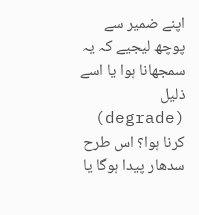اپنے ضمیر سے پوچھ لیجیے کہ یہ سمجھانا ہوا یا اسے ذلیل (degrade)
کرنا ہوا؟ اس طرح سدھار پیدا ہوگا یا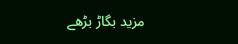مزید بگاڑ بڑھے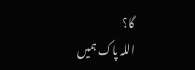گا؟
اللہ پاک ہمیں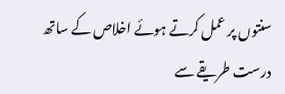سنتوں پر عمل کرتے ہوئے اخلاص کے ساتھ درست طریقے سے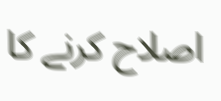اصلاح کرنے کا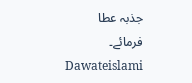جذبہ عطا
فرمائے۔
Dawateislami